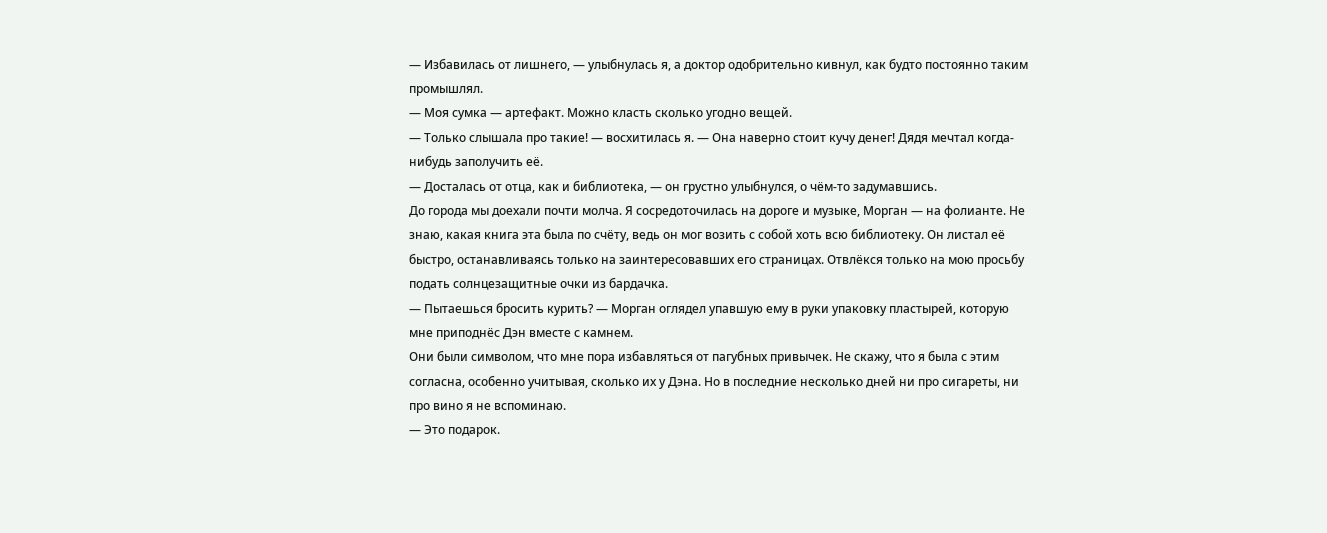— Избавилась от лишнего, — улыбнулась я, а доктор одобрительно кивнул, как будто постоянно таким промышлял.
— Моя сумка — артефакт. Можно класть сколько угодно вещей.
— Только слышала про такие! — восхитилась я. — Она наверно стоит кучу денег! Дядя мечтал когда-нибудь заполучить её.
— Досталась от отца, как и библиотека, — он грустно улыбнулся, о чём-то задумавшись.
До города мы доехали почти молча. Я сосредоточилась на дороге и музыке, Морган — на фолианте. Не знаю, какая книга эта была по счёту, ведь он мог возить с собой хоть всю библиотеку. Он листал её быстро, останавливаясь только на заинтересовавших его страницах. Отвлёкся только на мою просьбу подать солнцезащитные очки из бардачка.
— Пытаешься бросить курить? — Морган оглядел упавшую ему в руки упаковку пластырей, которую мне приподнёс Дэн вместе с камнем.
Они были символом, что мне пора избавляться от пагубных привычек. Не скажу, что я была с этим согласна, особенно учитывая, сколько их у Дэна. Но в последние несколько дней ни про сигареты, ни про вино я не вспоминаю.
— Это подарок.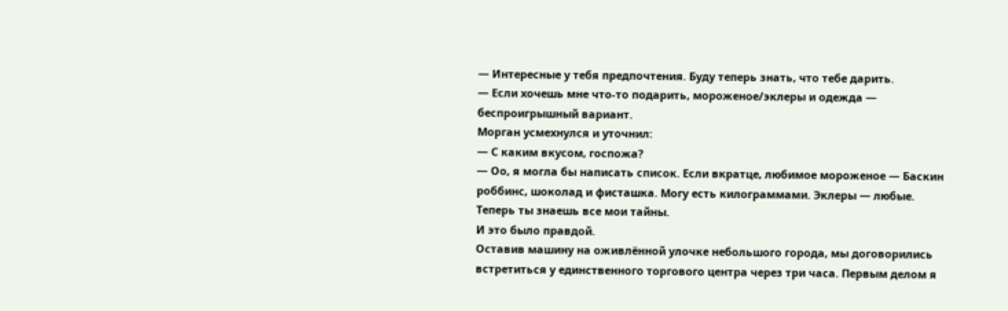— Интересные у тебя предпочтения. Буду теперь знать, что тебе дарить.
— Если хочешь мне что-то подарить, мороженое/эклеры и одежда — беспроигрышный вариант.
Морган усмехнулся и уточнил:
— С каким вкусом, госпожа?
— Оо, я могла бы написать список. Если вкратце, любимое мороженое — Баскин роббинс, шоколад и фисташка. Могу есть килограммами. Эклеры — любые. Теперь ты знаешь все мои тайны.
И это было правдой.
Оставив машину на оживлённой улочке небольшого города, мы договорились встретиться у единственного торгового центра через три часа. Первым делом я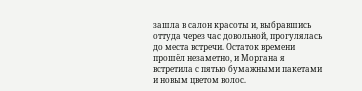зашла в салон красоты и, выбравшись оттуда через час довольной, прогулялась до места встречи. Остаток времени прошёл незаметно, и Моргана я встретила с пятью бумажными пакетами и новым цветом волос.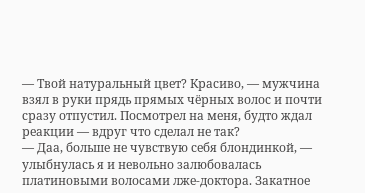— Твой натуральный цвет? Красиво, — мужчина взял в руки прядь прямых чёрных волос и почти сразу отпустил. Посмотрел на меня, будто ждал реакции — вдруг что сделал не так?
— Даа, больше не чувствую себя блондинкой, — улыбнулась я и невольно залюбовалась платиновыми волосами лже-доктора. Закатное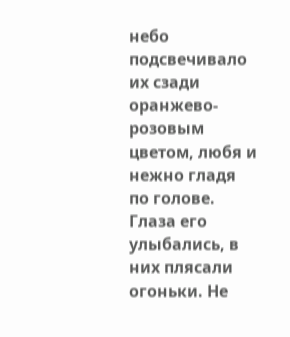небо подсвечивало их сзади оранжево-розовым цветом, любя и нежно гладя по голове. Глаза его улыбались, в них плясали огоньки. Не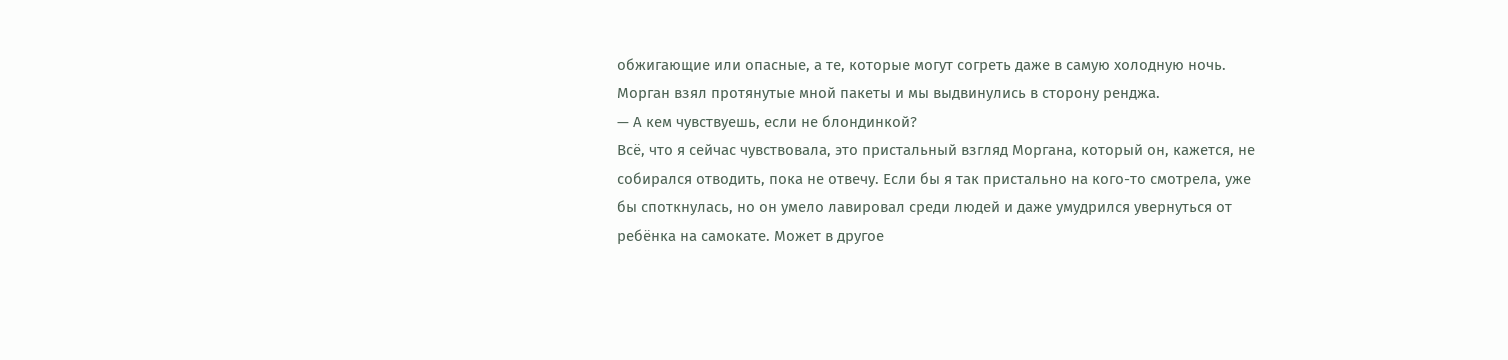обжигающие или опасные, а те, которые могут согреть даже в самую холодную ночь.
Морган взял протянутые мной пакеты и мы выдвинулись в сторону ренджа.
— А кем чувствуешь, если не блондинкой?
Всё, что я сейчас чувствовала, это пристальный взгляд Моргана, который он, кажется, не собирался отводить, пока не отвечу. Если бы я так пристально на кого-то смотрела, уже бы споткнулась, но он умело лавировал среди людей и даже умудрился увернуться от ребёнка на самокате. Может в другое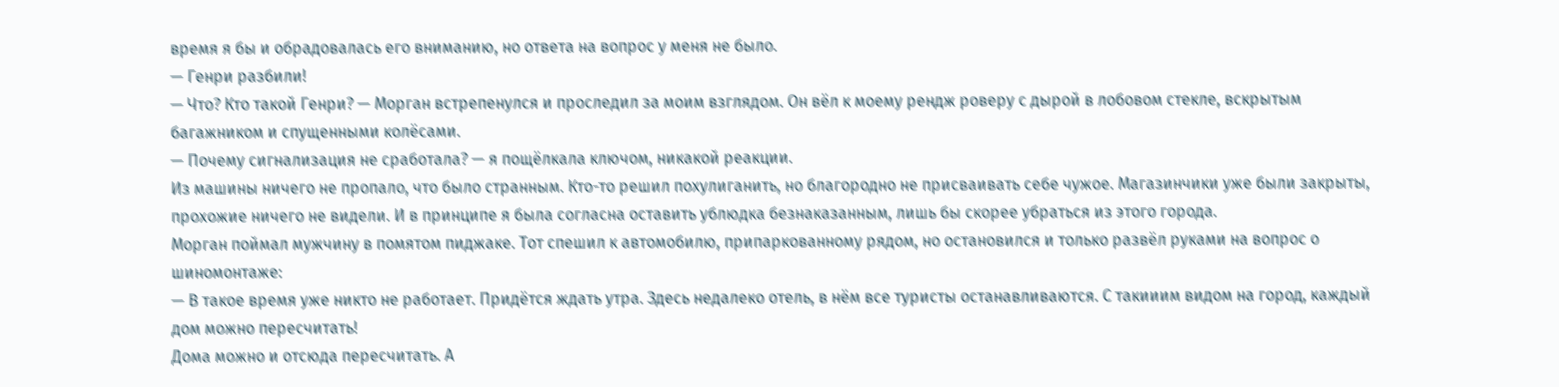время я бы и обрадовалась его вниманию, но ответа на вопрос у меня не было.
— Генри разбили!
— Что? Кто такой Генри? — Морган встрепенулся и проследил за моим взглядом. Он вёл к моему рендж роверу с дырой в лобовом стекле, вскрытым багажником и спущенными колёсами.
— Почему сигнализация не сработала? — я пощёлкала ключом, никакой реакции.
Из машины ничего не пропало, что было странным. Кто-то решил похулиганить, но благородно не присваивать себе чужое. Магазинчики уже были закрыты, прохожие ничего не видели. И в принципе я была согласна оставить ублюдка безнаказанным, лишь бы скорее убраться из этого города.
Морган поймал мужчину в помятом пиджаке. Тот спешил к автомобилю, припаркованному рядом, но остановился и только развёл руками на вопрос о шиномонтаже:
— В такое время уже никто не работает. Придётся ждать утра. Здесь недалеко отель, в нём все туристы останавливаются. С такииим видом на город, каждый дом можно пересчитать!
Дома можно и отсюда пересчитать. А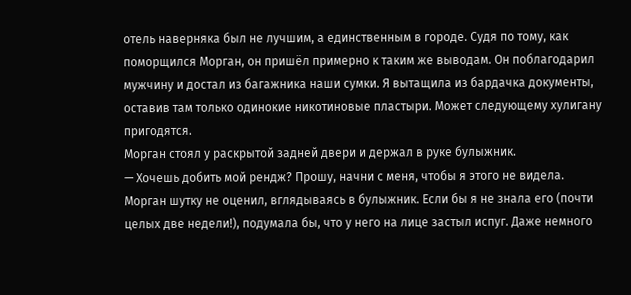отель наверняка был не лучшим, а единственным в городе. Судя по тому, как поморщился Морган, он пришёл примерно к таким же выводам. Он поблагодарил мужчину и достал из багажника наши сумки. Я вытащила из бардачка документы, оставив там только одинокие никотиновые пластыри. Может следующему хулигану пригодятся.
Морган стоял у раскрытой задней двери и держал в руке булыжник.
— Хочешь добить мой рендж? Прошу, начни с меня, чтобы я этого не видела.
Морган шутку не оценил, вглядываясь в булыжник. Если бы я не знала его (почти целых две недели!), подумала бы, что у него на лице застыл испуг. Даже немного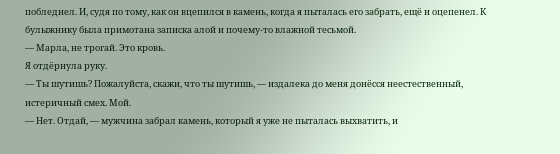побледнел. И, судя по тому, как он вцепился в камень, когда я пыталась его забрать, ещё и оцепенел. К булыжнику была примотана записка алой и почему-то влажной тесьмой.
— Марла, не трогай. Это кровь.
Я отдёрнула руку.
— Ты шутишь? Пожалуйста, скажи, что ты шутишь, — издалека до меня донёсся неестественный, истеричный смех. Мой.
— Нет. Отдай, — мужчина забрал камень, который я уже не пыталась выхватить, и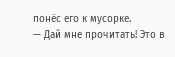понёс его к мусорке.
— Дай мне прочитать! Это в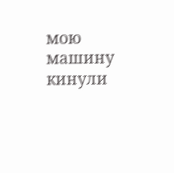мою машину кинули